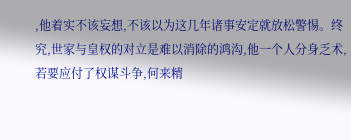,他着实不该妄想,不该以为这几年诸事安定就放松警惕。终究,世家与皇权的对立是难以消除的鸿沟,他一个人分身乏术,若要应付了权谋斗争,何来精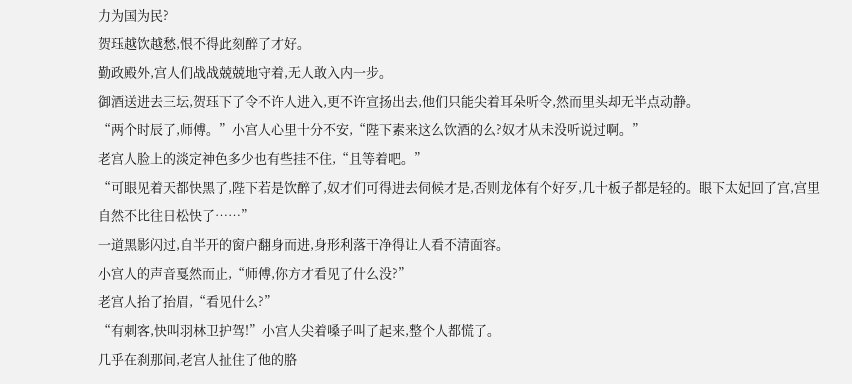力为国为民?
贺珏越饮越愁,恨不得此刻醉了才好。
勤政殿外,宫人们战战兢兢地守着,无人敢入内一步。
御酒送进去三坛,贺珏下了令不许人进入,更不许宣扬出去,他们只能尖着耳朵听令,然而里头却无半点动静。
“两个时辰了,师傅。”小宫人心里十分不安,“陛下素来这么饮酒的么?奴才从未没听说过啊。”
老宫人脸上的淡定神色多少也有些挂不住,“且等着吧。”
“可眼见着天都快黑了,陛下若是饮醉了,奴才们可得进去伺候才是,否则龙体有个好歹,几十板子都是轻的。眼下太妃回了宫,宫里自然不比往日松快了……”
一道黑影闪过,自半开的窗户翻身而进,身形利落干净得让人看不清面容。
小宫人的声音戛然而止,“师傅,你方才看见了什么没?”
老宫人抬了抬眉,“看见什么?”
“有刺客,快叫羽林卫护驾!”小宫人尖着嗓子叫了起来,整个人都慌了。
几乎在刹那间,老宫人扯住了他的胳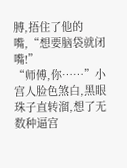膊,捂住了他的嘴,“想要脑袋就闭嘴!”
“师傅,你……”小宫人脸色煞白,黑眼珠子直转溜,想了无数种逼宫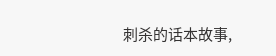刺杀的话本故事,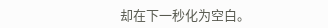却在下一秒化为空白。